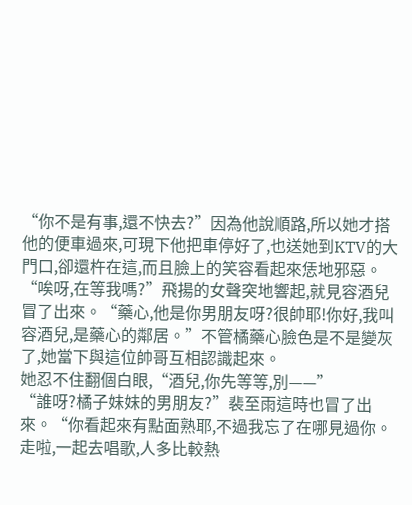“你不是有事,還不快去?”因為他說順路,所以她才搭他的便車過來,可現下他把車停好了,也送她到KTV的大門口,卻還杵在這,而且臉上的笑容看起來恁地邪惡。
“唉呀,在等我嗎?”飛揚的女聲突地響起,就見容酒兒冒了出來。“藥心,他是你男朋友呀?很帥耶!你好,我叫容酒兒,是藥心的鄰居。”不管橘藥心臉色是不是變灰了,她當下與這位帥哥互相認識起來。
她忍不住翻個白眼,“酒兒,你先等等,別——”
“誰呀?橘子妹妹的男朋友?”裴至雨這時也冒了出來。“你看起來有點面熟耶,不過我忘了在哪見過你。走啦,一起去唱歌,人多比較熱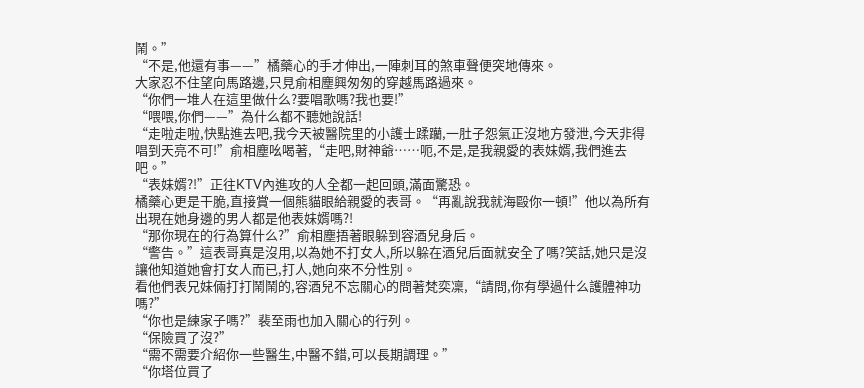鬧。”
“不是,他還有事——”橘藥心的手才伸出,一陣刺耳的煞車聲便突地傳來。
大家忍不住望向馬路邊,只見俞相塵興匆匆的穿越馬路過來。
“你們一堆人在這里做什么?要唱歌嗎?我也要!”
“喂喂,你們——”為什么都不聽她說話!
“走啦走啦,快點進去吧,我今天被醫院里的小護士蹂躪,一肚子怨氣正沒地方發泄,今天非得唱到天亮不可!”俞相塵吆喝著,“走吧,財神爺……呃,不是,是我親愛的表妹婿,我們進去吧。”
“表妹婿?!”正往KTV內進攻的人全都一起回頭,滿面驚恐。
橘藥心更是干脆,直接賞一個熊貓眼給親愛的表哥。“再亂說我就海毆你一頓!”他以為所有出現在她身邊的男人都是他表妹婿嗎?!
“那你現在的行為算什么?”俞相塵捂著眼躲到容酒兒身后。
“警告。”這表哥真是沒用,以為她不打女人,所以躲在酒兒后面就安全了嗎?笑話,她只是沒讓他知道她會打女人而已,打人,她向來不分性別。
看他們表兄妹倆打打鬧鬧的,容酒兒不忘關心的問著梵奕凜,“請問,你有學過什么護體神功嗎?”
“你也是練家子嗎?”裴至雨也加入關心的行列。
“保險買了沒?”
“需不需要介紹你一些醫生,中醫不錯,可以長期調理。”
“你塔位買了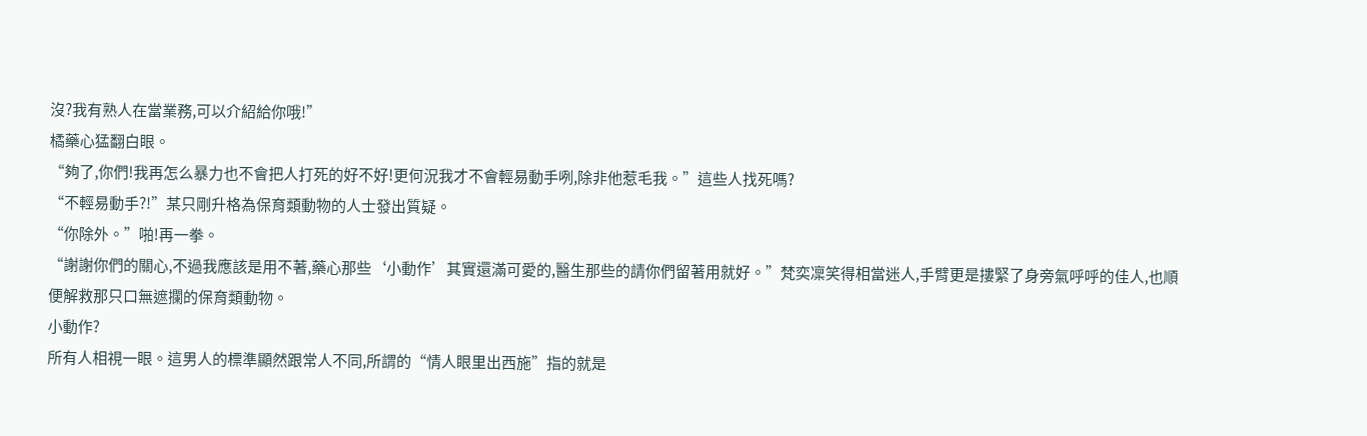沒?我有熟人在當業務,可以介紹給你哦!”
橘藥心猛翻白眼。
“夠了,你們!我再怎么暴力也不會把人打死的好不好!更何況我才不會輕易動手咧,除非他惹毛我。”這些人找死嗎?
“不輕易動手?!”某只剛升格為保育類動物的人士發出質疑。
“你除外。”啪!再一拳。
“謝謝你們的關心,不過我應該是用不著,藥心那些‘小動作’其實還滿可愛的,醫生那些的請你們留著用就好。”梵奕凜笑得相當迷人,手臂更是摟緊了身旁氣呼呼的佳人,也順便解救那只口無遮攔的保育類動物。
小動作?
所有人相視一眼。這男人的標準顯然跟常人不同,所謂的“情人眼里出西施”指的就是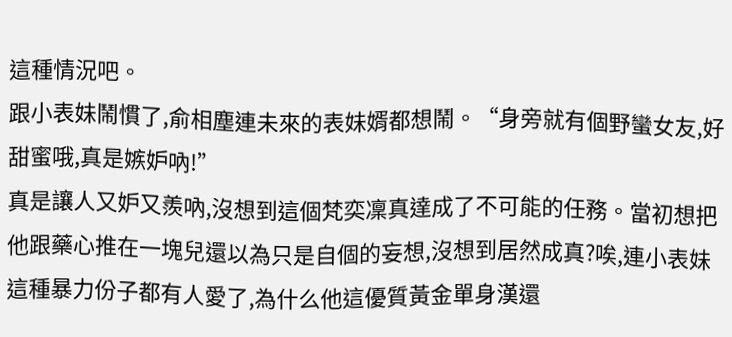這種情況吧。
跟小表妹鬧慣了,俞相塵連未來的表妹婿都想鬧。“身旁就有個野蠻女友,好甜蜜哦,真是嫉妒吶!”
真是讓人又妒又羨吶,沒想到這個梵奕凜真達成了不可能的任務。當初想把他跟藥心推在一塊兒還以為只是自個的妄想,沒想到居然成真?唉,連小表妹這種暴力份子都有人愛了,為什么他這優質黃金單身漢還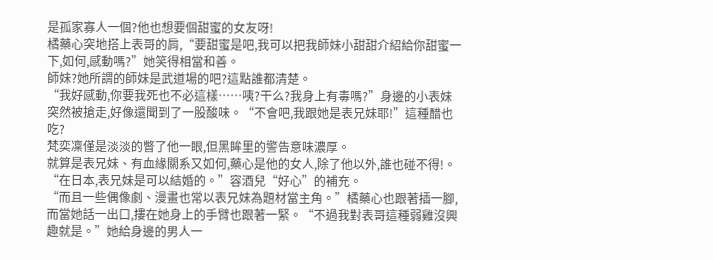是孤家寡人一個?他也想要個甜蜜的女友呀!
橘藥心突地搭上表哥的肩,“要甜蜜是吧,我可以把我師妹小甜甜介紹給你甜蜜一下,如何,感動嗎?”她笑得相當和善。
師妹?她所謂的師妹是武道場的吧?這點誰都清楚。
“我好感動,你要我死也不必這樣……咦?干么?我身上有毒嗎?”身邊的小表妹突然被搶走,好像還聞到了一股酸味。“不會吧,我跟她是表兄妹耶!”這種醋也吃?
梵奕凜僅是淡淡的瞥了他一眼,但黑眸里的警告意味濃厚。
就算是表兄妹、有血緣關系又如何,藥心是他的女人,除了他以外,誰也碰不得!。
“在日本,表兄妹是可以結婚的。”容酒兒“好心”的補充。
“而且一些偶像劇、漫畫也常以表兄妹為題材當主角。”橘藥心也跟著插一腳,而當她話一出口,摟在她身上的手臂也跟著一緊。“不過我對表哥這種弱雞沒興趣就是。”她給身邊的男人一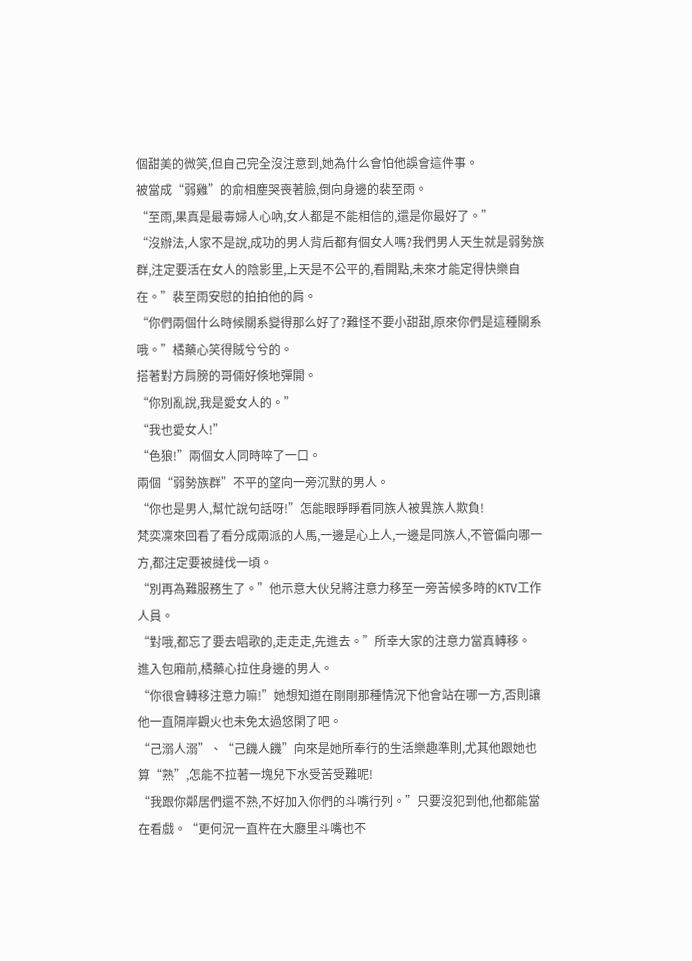個甜美的微笑,但自己完全沒注意到,她為什么會怕他誤會這件事。
被當成“弱雞”的俞相塵哭喪著臉,倒向身邊的裴至雨。
“至雨,果真是最毒婦人心吶,女人都是不能相信的,還是你最好了。”
“沒辦法,人家不是說,成功的男人背后都有個女人嗎?我們男人天生就是弱勢族群,注定要活在女人的陰影里,上天是不公平的,看開點,未來才能定得快樂自在。”裴至雨安慰的拍拍他的肩。
“你們兩個什么時候關系變得那么好了?難怪不要小甜甜,原來你們是這種關系哦。”橘藥心笑得賊兮兮的。
搭著對方肩膀的哥倆好倏地彈開。
“你別亂說,我是愛女人的。”
“我也愛女人!”
“色狼!”兩個女人同時啐了一口。
兩個“弱勢族群”不平的望向一旁沉默的男人。
“你也是男人,幫忙說句話呀!”怎能眼睜睜看同族人被異族人欺負!
梵奕凜來回看了看分成兩派的人馬,一邊是心上人,一邊是同族人,不管偏向哪一方,都注定要被撻伐一頃。
“別再為難服務生了。”他示意大伙兒將注意力移至一旁苦候多時的KTV工作人員。
“對哦,都忘了要去唱歌的,走走走,先進去。”所幸大家的注意力當真轉移。
進入包廂前,橘藥心拉住身邊的男人。
“你很會轉移注意力嘛!”她想知道在剛剛那種情況下他會站在哪一方,否則讓他一直隔岸觀火也未免太過悠閑了吧。
“己溺人溺”、“己饑人饑”向來是她所奉行的生活樂趣準則,尤其他跟她也算“熟”,怎能不拉著一塊兒下水受苦受難呢!
“我跟你鄰居們還不熟,不好加入你們的斗嘴行列。”只要沒犯到他,他都能當在看戲。“更何況一直杵在大廳里斗嘴也不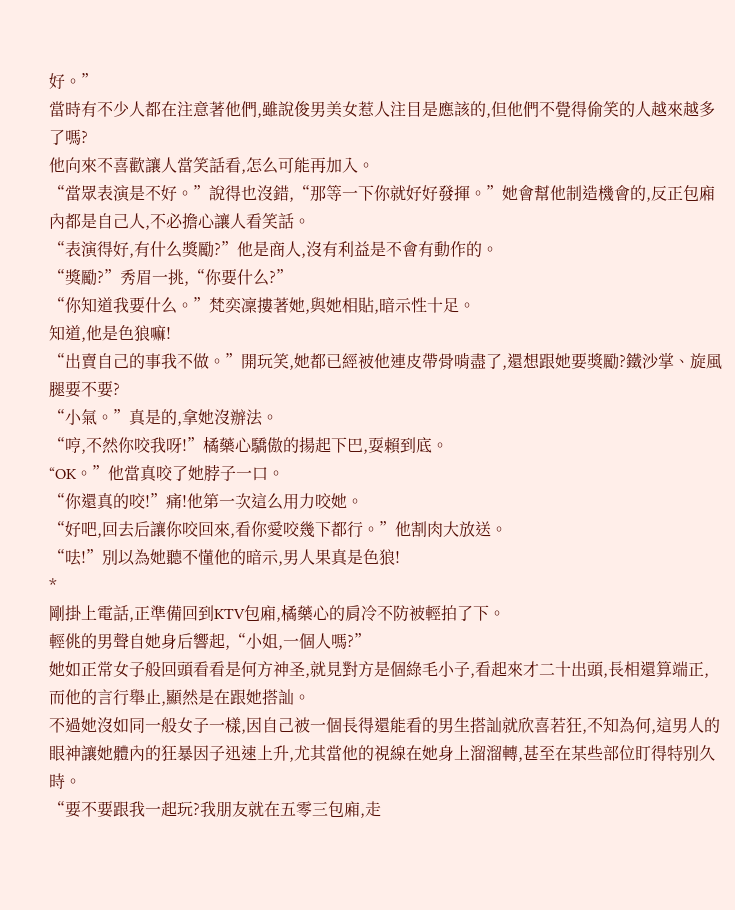好。”
當時有不少人都在注意著他們,雖說俊男美女惹人注目是應該的,但他們不覺得偷笑的人越來越多了嗎?
他向來不喜歡讓人當笑話看,怎么可能再加入。
“當眾表演是不好。”說得也沒錯,“那等一下你就好好發揮。”她會幫他制造機會的,反正包廂內都是自己人,不必擔心讓人看笑話。
“表演得好,有什么獎勵?”他是商人,沒有利益是不會有動作的。
“獎勵?”秀眉一挑,“你要什么?”
“你知道我要什么。”梵奕凜摟著她,與她相貼,暗示性十足。
知道,他是色狼嘛!
“出賣自己的事我不做。”開玩笑,她都已經被他連皮帶骨啃盡了,還想跟她要獎勵?鐵沙掌、旋風腿要不要?
“小氣。”真是的,拿她沒辦法。
“哼,不然你咬我呀!”橘藥心驕傲的揚起下巴,耍賴到底。
“OK。”他當真咬了她脖子一口。
“你還真的咬!”痛!他第一次這么用力咬她。
“好吧,回去后讓你咬回來,看你愛咬幾下都行。”他割肉大放送。
“呿!”別以為她聽不懂他的暗示,男人果真是色狼!
*
剛掛上電話,正準備回到KTV包廂,橘藥心的肩冷不防被輕拍了下。
輕佻的男聲自她身后響起,“小姐,一個人嗎?”
她如正常女子般回頭看看是何方神圣,就見對方是個綠毛小子,看起來才二十出頭,長相還算端正,而他的言行舉止,顯然是在跟她搭訕。
不過她沒如同一般女子一樣,因自己被一個長得還能看的男生搭訕就欣喜若狂,不知為何,這男人的眼神讓她體內的狂暴因子迅速上升,尤其當他的視線在她身上溜溜轉,甚至在某些部位盯得特別久時。
“要不要跟我一起玩?我朋友就在五零三包廂,走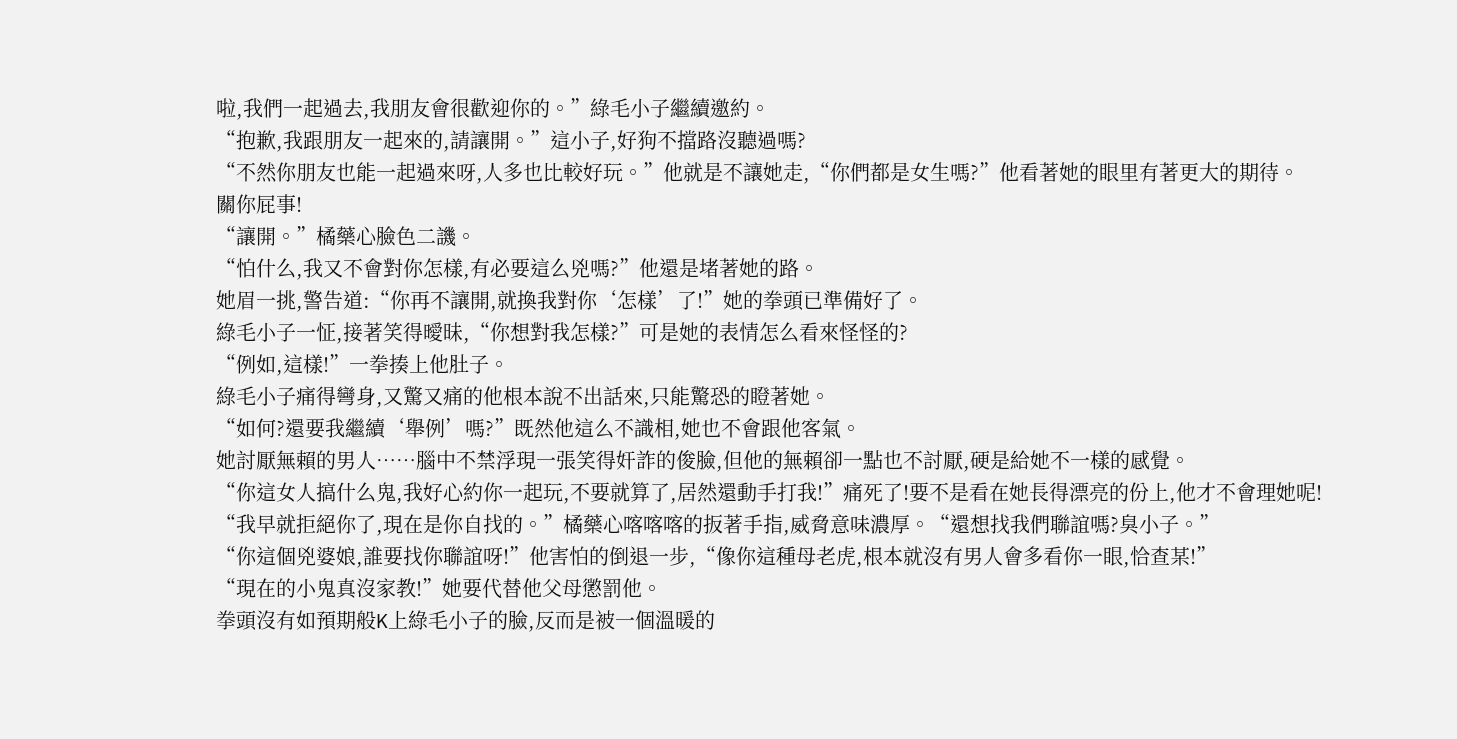啦,我們一起過去,我朋友會很歡迎你的。”綠毛小子繼續邀約。
“抱歉,我跟朋友一起來的,請讓開。”這小子,好狗不擋路沒聽過嗎?
“不然你朋友也能一起過來呀,人多也比較好玩。”他就是不讓她走,“你們都是女生嗎?”他看著她的眼里有著更大的期待。
關你屁事!
“讓開。”橘藥心臉色二譏。
“怕什么,我又不會對你怎樣,有必要這么兇嗎?”他還是堵著她的路。
她眉一挑,警告道:“你再不讓開,就換我對你‘怎樣’了!”她的拳頭已準備好了。
綠毛小子一怔,接著笑得曖昧,“你想對我怎樣?”可是她的表情怎么看來怪怪的?
“例如,這樣!”一拳揍上他肚子。
綠毛小子痛得彎身,又驚又痛的他根本說不出話來,只能驚恐的瞪著她。
“如何?還要我繼續‘舉例’嗎?”既然他這么不識相,她也不會跟他客氣。
她討厭無賴的男人……腦中不禁浮現一張笑得奸詐的俊臉,但他的無賴卻一點也不討厭,硬是給她不一樣的感覺。
“你這女人搞什么鬼,我好心約你一起玩,不要就算了,居然還動手打我!”痛死了!要不是看在她長得漂亮的份上,他才不會理她呢!
“我早就拒絕你了,現在是你自找的。”橘藥心喀喀喀的扳著手指,威脅意味濃厚。“還想找我們聯誼嗎?臭小子。”
“你這個兇婆娘,誰要找你聯誼呀!”他害怕的倒退一步,“像你這種母老虎,根本就沒有男人會多看你一眼,恰查某!”
“現在的小鬼真沒家教!”她要代替他父母懲罰他。
拳頭沒有如預期般K上綠毛小子的臉,反而是被一個溫暖的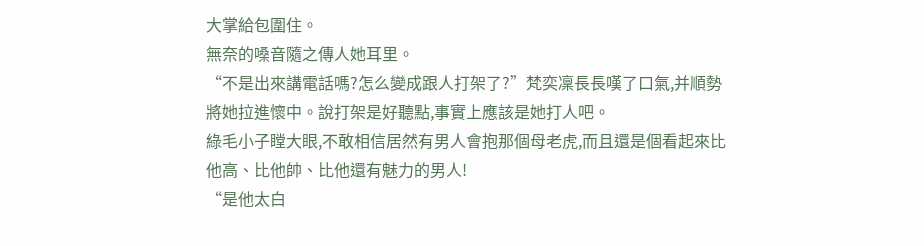大掌給包圍住。
無奈的嗓音隨之傳人她耳里。
“不是出來講電話嗎?怎么變成跟人打架了?”梵奕凜長長嘆了口氣,并順勢將她拉進懷中。說打架是好聽點,事實上應該是她打人吧。
綠毛小子瞠大眼,不敢相信居然有男人會抱那個母老虎,而且還是個看起來比他高、比他帥、比他還有魅力的男人!
“是他太白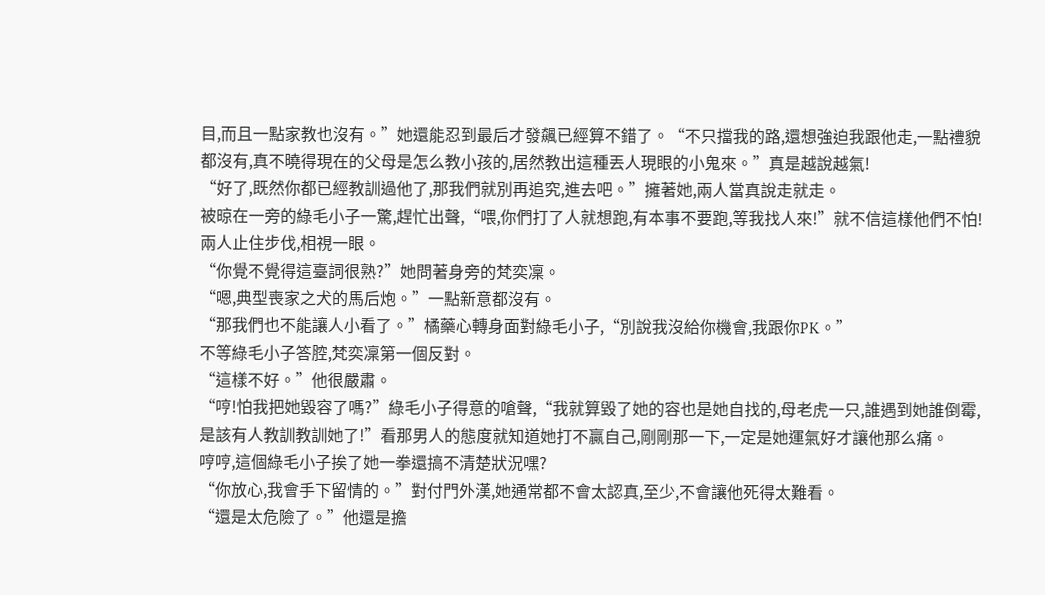目,而且一點家教也沒有。”她還能忍到最后才發飆已經算不錯了。“不只擋我的路,還想強迫我跟他走,一點禮貌都沒有,真不曉得現在的父母是怎么教小孩的,居然教出這種丟人現眼的小鬼來。”真是越說越氣!
“好了,既然你都已經教訓過他了,那我們就別再追究,進去吧。”擁著她,兩人當真說走就走。
被晾在一旁的綠毛小子一驚,趕忙出聲,“喂,你們打了人就想跑,有本事不要跑,等我找人來!”就不信這樣他們不怕!
兩人止住步伐,相視一眼。
“你覺不覺得這臺詞很熟?”她問著身旁的梵奕凜。
“嗯,典型喪家之犬的馬后炮。”一點新意都沒有。
“那我們也不能讓人小看了。”橘藥心轉身面對綠毛小子,“別說我沒給你機會,我跟你PK。”
不等綠毛小子答腔,梵奕凜第一個反對。
“這樣不好。”他很嚴肅。
“哼!怕我把她毀容了嗎?”綠毛小子得意的嗆聲,“我就算毀了她的容也是她自找的,母老虎一只,誰遇到她誰倒霉,是該有人教訓教訓她了!”看那男人的態度就知道她打不贏自己,剛剛那一下,一定是她運氣好才讓他那么痛。
哼哼,這個綠毛小子挨了她一拳還搞不清楚狀況嘿?
“你放心,我會手下留情的。”對付門外漢,她通常都不會太認真,至少,不會讓他死得太難看。
“還是太危險了。”他還是擔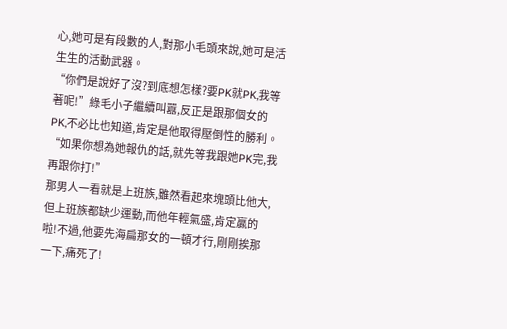心,她可是有段數的人,對那小毛頭來說,她可是活生生的活動武器。
“你們是說好了沒?到底想怎樣?要PK就PK,我等著呢!”綠毛小子繼續叫囂,反正是跟那個女的PK,不必比也知道,肯定是他取得壓倒性的勝利。“如果你想為她報仇的話,就先等我跟她PK完,我再跟你打!”
那男人一看就是上班族,雖然看起來塊頭比他大,但上班族都缺少運動,而他年輕氣盛,肯定贏的啦!不過,他要先海扁那女的一頓才行,剛剛挨那一下,痛死了!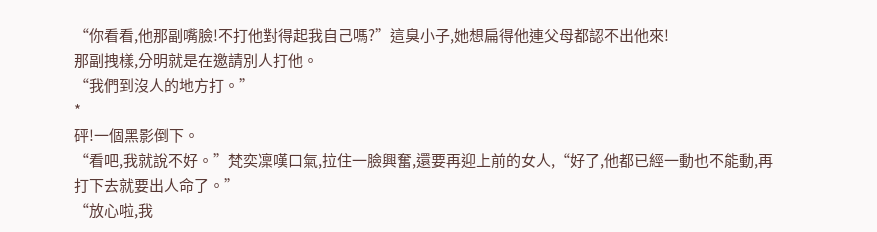“你看看,他那副嘴臉!不打他對得起我自己嗎?”這臭小子,她想扁得他連父母都認不出他來!
那副拽樣,分明就是在邀請別人打他。
“我們到沒人的地方打。”
*
砰!一個黑影倒下。
“看吧,我就說不好。”梵奕凜嘆口氣,拉住一臉興奮,還要再迎上前的女人,“好了,他都已經一動也不能動,再打下去就要出人命了。”
“放心啦,我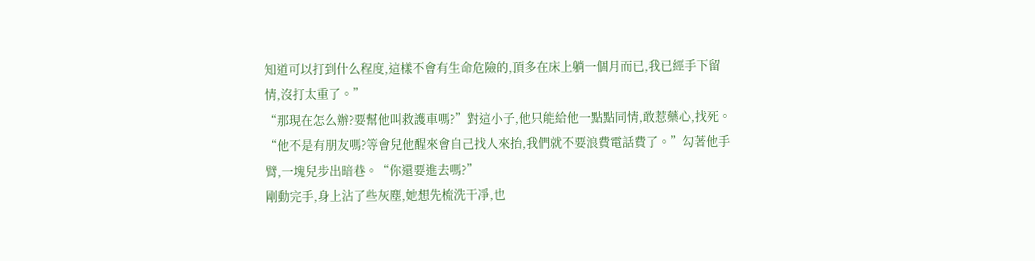知道可以打到什么程度,這樣不會有生命危險的,頂多在床上躺一個月而已,我已經手下留情,沒打太重了。”
“那現在怎么辦?要幫他叫救護車嗎?”對這小子,他只能給他一點點同情,敢惹藥心,找死。
“他不是有朋友嗎?等會兒他醒來會自己找人來抬,我們就不要浪費電話費了。”勾著他手臂,一塊兒步出暗巷。“你還要進去嗎?”
剛動完手,身上沾了些灰塵,她想先梳洗干凈,也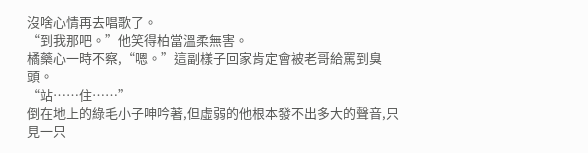沒啥心情再去唱歌了。
“到我那吧。”他笑得柏當溫柔無害。
橘藥心一時不察,“嗯。”這副樣子回家肯定會被老哥給罵到臭頭。
“站……住……”
倒在地上的綠毛小子呻吟著,但虛弱的他根本發不出多大的聲音,只見一只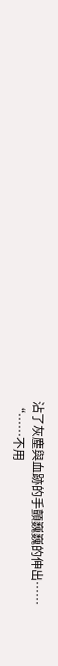沾了灰塵與血跡的手顫巍巍的伸出……
“……不用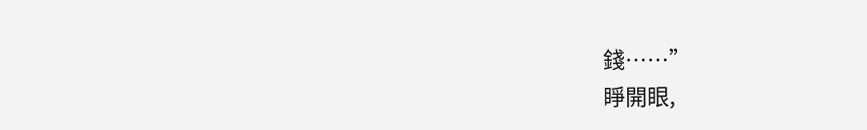錢……”
睜開眼,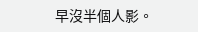早沒半個人影。